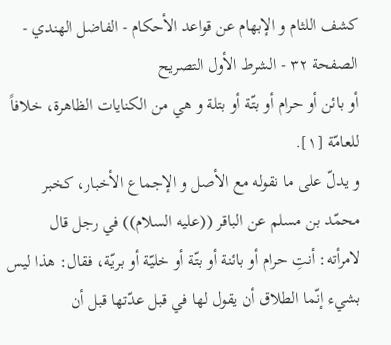كشف اللثام و الإبهام عن قواعد الأحكام - الفاضل الهندي - الصفحة ٣٢ - الشرط الأول التصريح
أو بائن أو حرام أو بتّة أو بتلة و هي من الكنايات الظاهرة، خلافاً للعامّة [١].
و يدلّ على ما نقوله مع الأصل و الإجماع الأخبار، كخبر محمّد بن مسلم عن الباقر ((عليه السلام)) في رجل قال لامرأته: أنتِ حرام أو بائنة أو بتّة أو خليّة أو بريّة، فقال: هذا ليس بشيء إنّما الطلاق أن يقول لها في قبل عدّتها قبل أن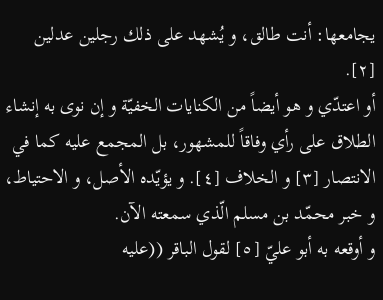يجامعها: أنت طالق، و يُشهد على ذلك رجلين عدلين [٢].
أو اعتدّي و هو أيضاً من الكنايات الخفيّة و إن نوى به إنشاء الطلاق على رأي وفاقاً للمشهور، بل المجمع عليه كما في الانتصار [٣] و الخلاف [٤]. و يؤيّده الأصل، و الاحتياط، و خبر محمّد بن مسلم الّذي سمعته الآن.
و أوقعه به أبو عليّ [٥] لقول الباقر ((عليه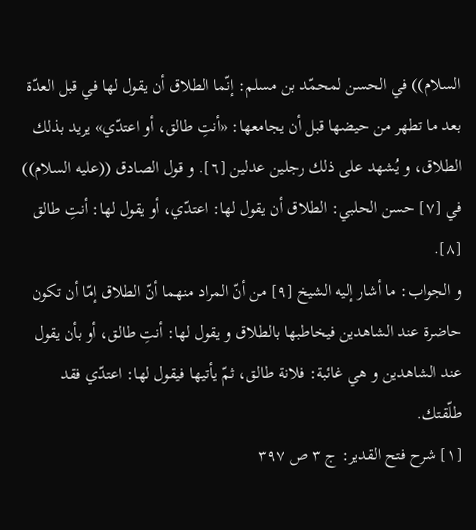السلام)) في الحسن لمحمّد بن مسلم: إنّما الطلاق أن يقول لها في قبل العدّة بعد ما تطهر من حيضها قبل أن يجامعها: «أنتِ طالق، أو اعتدّي» يريد بذلك الطلاق، و يُشهد على ذلك رجلين عدلين [٦]. و قول الصادق ((عليه السلام)) في [٧] حسن الحلبي: الطلاق أن يقول لها: اعتدّي، أو يقول لها: أنتِ طالق [٨].
و الجواب: ما أشار إليه الشيخ [٩] من أنّ المراد منهما أنّ الطلاق إمّا أن تكون حاضرة عند الشاهدين فيخاطبها بالطلاق و يقول لها: أنتِ طالق، أو بأن يقول عند الشاهدين و هي غائبة: فلانة طالق، ثمّ يأتيها فيقول لها: اعتدّي فقد طلّقتك.
[١] شرح فتح القدير: ج ٣ ص ٣٩٧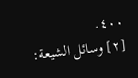٤٠٠.
[٢] وسائل الشيعة: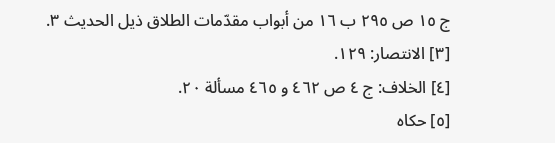ج ١٥ ص ٢٩٥ ب ١٦ من أبواب مقدّمات الطلاق ذيل الحديث ٣.
[٣] الانتصار: ١٢٩.
[٤] الخلاف: ج ٤ ص ٤٦٢ و ٤٦٥ مسألة ٢٠.
[٥] حكاه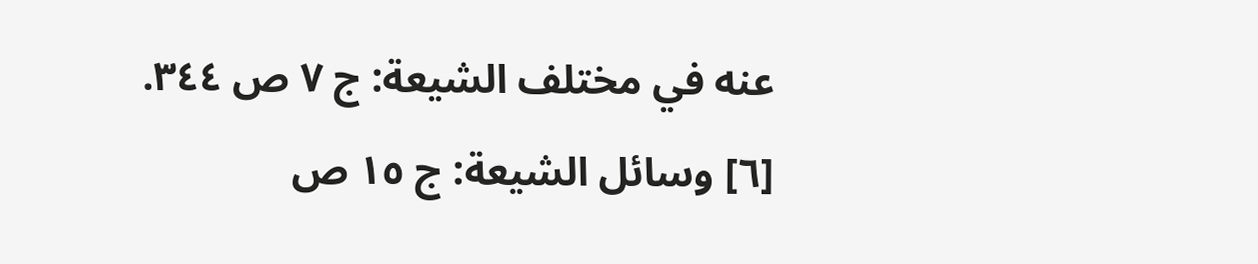عنه في مختلف الشيعة: ج ٧ ص ٣٤٤.
[٦] وسائل الشيعة: ج ١٥ ص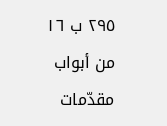٢٩٥ ب ١٦ من أبواب مقدّمات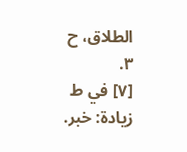الطلاق، ح ٣.
[٧] في ط زيادة: خبر.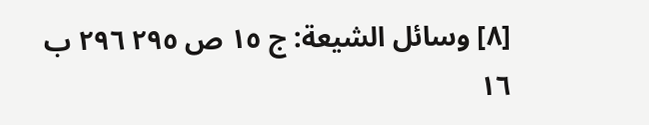[٨] وسائل الشيعة: ج ١٥ ص ٢٩٥ ٢٩٦ ب ١٦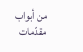من أبواب مقدّمات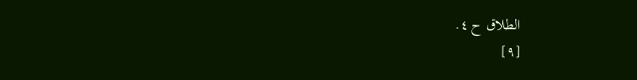الطلاق ح ٤.
[٩]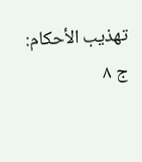تهذيب الأحكام: ج ٨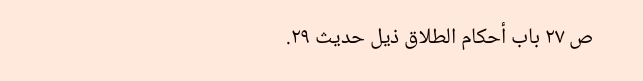ص ٢٧ باب أحكام الطلاق ذيل حديث ٢٩.